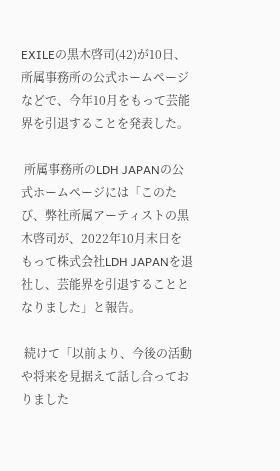EXILEの黒木啓司(42)が10日、所属事務所の公式ホームページなどで、今年10月をもって芸能界を引退することを発表した。

 所属事務所のLDH JAPANの公式ホームページには「このたび、弊社所属アーティストの黒木啓司が、2022年10月末日をもって株式会社LDH JAPANを退社し、芸能界を引退することとなりました」と報告。

 続けて「以前より、今後の活動や将来を見据えて話し合っておりました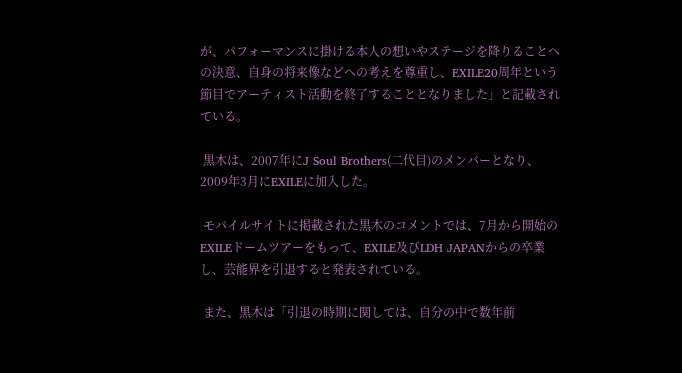が、パフォーマンスに掛ける本人の想いやステージを降りることへの決意、自身の将来像などへの考えを尊重し、EXILE20周年という節目でアーティスト活動を終了することとなりました」と記載されている。

 黒木は、2007年にJ Soul Brothers(二代目)のメンバーとなり、2009年3月にEXILEに加入した。

 モバイルサイトに掲載された黒木のコメントでは、7月から開始のEXILEドームツアーをもって、EXILE及びLDH JAPANからの卒業し、芸能界を引退すると発表されている。

 また、黒木は「引退の時期に関しては、自分の中で数年前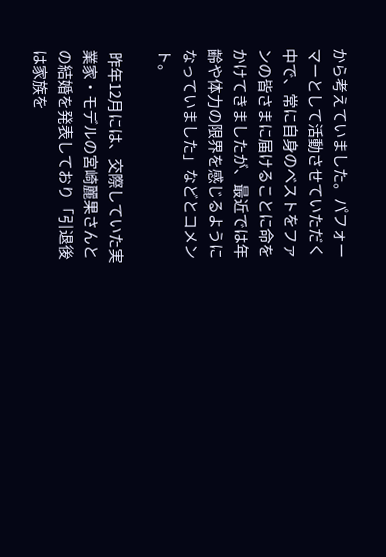から考えていました。パフォーマーとして活動させていただく中で、常に自身のベストをファンの皆さまに届けることに命をかけてきましたが、最近では年齢や体力の限界を感じるようになっていました」などとコメント。

 昨年12月には、交際していた実業家・モデルの宮崎麗果さんとの結婚を発表しており「引退後は家族を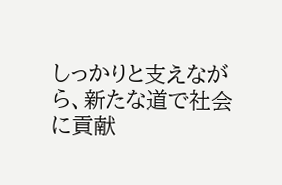しっかりと支えながら、新たな道で社会に貢献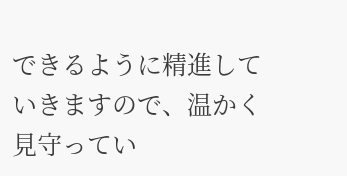できるように精進していきますので、温かく見守ってい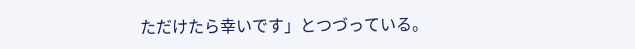ただけたら幸いです」とつづっている。